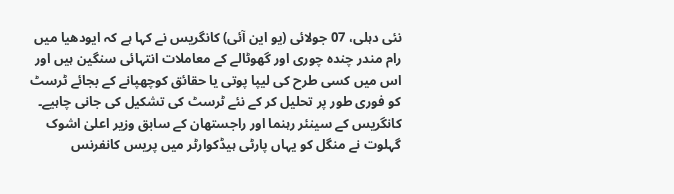نئی دہلی، 07 جولائی (یو این آئی) کانگریس نے کہا ہے کہ ایودھیا میں رام مندر چندہ چوری اور گھوٹالے کے معاملات انتہائی سنگین ہیں اور اس میں کسی طرح کی لیپا پوتی یا حقائق کوچھپانے کے بجائے ٹرسٹ کو فوری طور پر تحلیل کر کے نئے ٹرسٹ کی تشکیل کی جانی چاہیے۔
کانگریس کے سینئر رہنما اور راجستھان کے سابق وزیر اعلیٰ اشوک گہلوت نے منگل کو یہاں پارٹی ہیڈکوارٹر میں پریس کانفرنس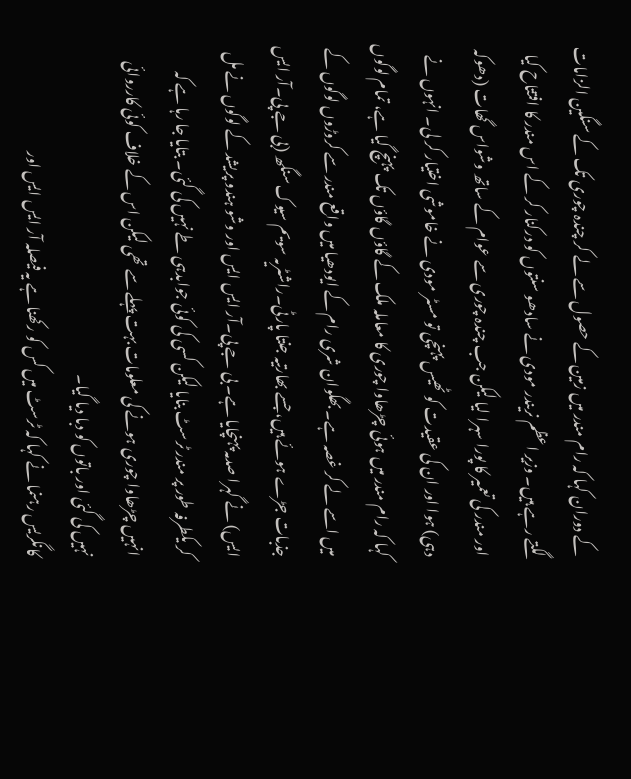کے دوران کہا کہ رام مندر میں زمین کے حصول سے لے کر چندہ چوری تک کے سنگین الزامات لگتے رہے ہیں۔ وزیر اعظم نریندر مودی نے سادھو سنتوں کو درکنار کر کے اس مندر کا افتتاح کیا اور مندر کی تعمیر کا پورا سہرا لیا لیکن جب چندہ چوری سے عوام کے ساتھ وشواس گھات (دھوکہ دہی) ہوا اور ان کی عقیدت کو ٹھیس پہنچی تو مسٹر مودی نے خاموشی اختیار کر لی۔ انہوں نے کہا کہ رام مندر میں ہوئی چڑھاوا چوری کا معاملہ ملک کے گاؤں گاؤں تک پہنچ گیا ہے، تمام لوگوں میں اسے لے کر غصہ ہے۔ بھگوان شری رام کے ایودھیا میں واقع مندر سے کروڑوں لوگوں کے جذبات جڑے ہوئے ہیں، جسے بھارتیہ جنتا پارٹی۔راشٹریہ سویم سیوک سنگھ (بی جے پی۔آر ایس ایس) نے گہرا صدمہ پہنچایا ہے۔ بی جے پی۔آر ایس ایس اور وشو ہندو پریشد کے لوگوں نے مل کر یکطرفہ طور پر مندر ٹرسٹ بنایا لیکن کسی کی کوئی جوابدہی طے نہیں کی گئی۔ بتایا جا رہا ہے کہ انہیں چڑھاوا چوری ہونے کی معلومات بہت پہلے سے تھی لیکن اس کے خلاف کوئی کارروائی نہیں کی گئی اور باتوں کو دبا دیا گیا۔
کانگریس رہنما نے کہا کہ ٹرسٹ میں کس کو رکھنا ہے یہ فیصلہ آر ایس ایس اور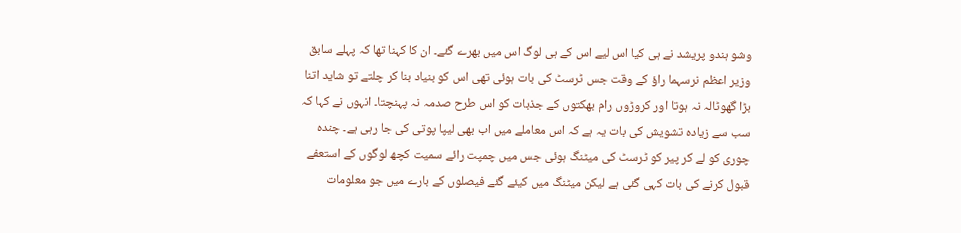وشو ہندو پریشد نے ہی کیا اس لیے اس کے ہی لوگ اس میں بھرے گئے۔ ان کا کہنا تھا کہ پہلے سابق وزیر اعظم نرسہما راؤ کے وقت جس ٹرسٹ کی بات ہوئی تھی اس کو بنیاد بنا کر چلتے تو شاید اتنا بڑا گھوٹالہ نہ ہوتا اور کروڑوں رام بھکتوں کے جذبات کو اس طرح صدمہ نہ پہنچتا۔ انہوں نے کہا کہ سب سے زیادہ تشویش کی بات یہ ہے کہ اس معاملے میں اب بھی لیپا پوتی کی جا رہی ہے۔ چندہ چوری کو لے کر پیر کو ٹرسٹ کی میٹنگ ہوئی جس میں چمپت رائے سمیت کچھ لوگوں کے استعفے قبول کرنے کی بات کہی گئی ہے لیکن میٹنگ میں کیئے گئے فیصلوں کے بارے میں جو معلومات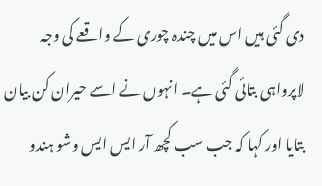دی گئی ہیں اس میں چندہ چوری کے واقعے کی وجہ لاپرواہی بتائی گئی ہے۔ انہوں نے اسے حیران کن بیان بتایا اور کہا کہ جب سب کچھ آر ایس ایس وشو ہندو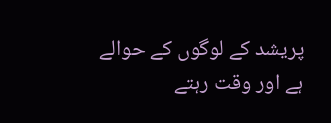پریشد کے لوگوں کے حوالے ہے اور وقت رہتے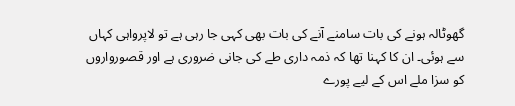گھوٹالہ ہونے کی بات سامنے آنے کی بات بھی کہی جا رہی ہے تو لاپرواہی کہاں سے ہوئی۔ ان کا کہنا تھا کہ ذمہ داری طے کی جانی ضروری ہے اور قصورواروں کو سزا ملے اس کے لیے پورے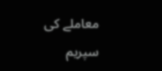معاملے کی سپریم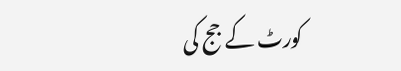کورٹ کے جج کی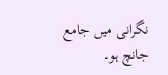نگرانی میں جامع جانچ ہو۔